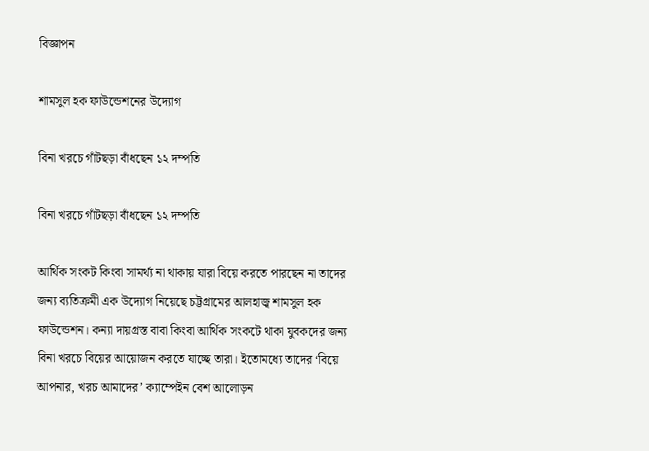বিজ্ঞাপন

শামসুল হক ফাউন্ডেশনের উদ্যোগ

বিনা খরচে গাঁটছড়া বাঁধছেন ১২ দম্পতি

বিনা খরচে গাঁটছড়া বাঁধছেন ১২ দম্পতি

আর্থিক সংকট কিংবা সামর্থ্য না থাকায় যারা বিয়ে করতে পারছেন না তাদের জন্য ব্যতিক্রমী এক উদ্যোগ নিয়েছে চট্টগ্রামের আলহাজ্ব শামসুল হক ফাউন্ডেশন। কন্যা দায়গ্রস্ত বাবা কিংবা আর্থিক সংকটে থাকা যুবকদের জন্য বিনা খরচে বিয়ের আয়োজন করতে যাচ্ছে তারা। ইতোমধ্যে তাদের ‘বিয়ে আপনার, খরচ আমাদের’ ক্যাম্পেইন বেশ আলোড়ন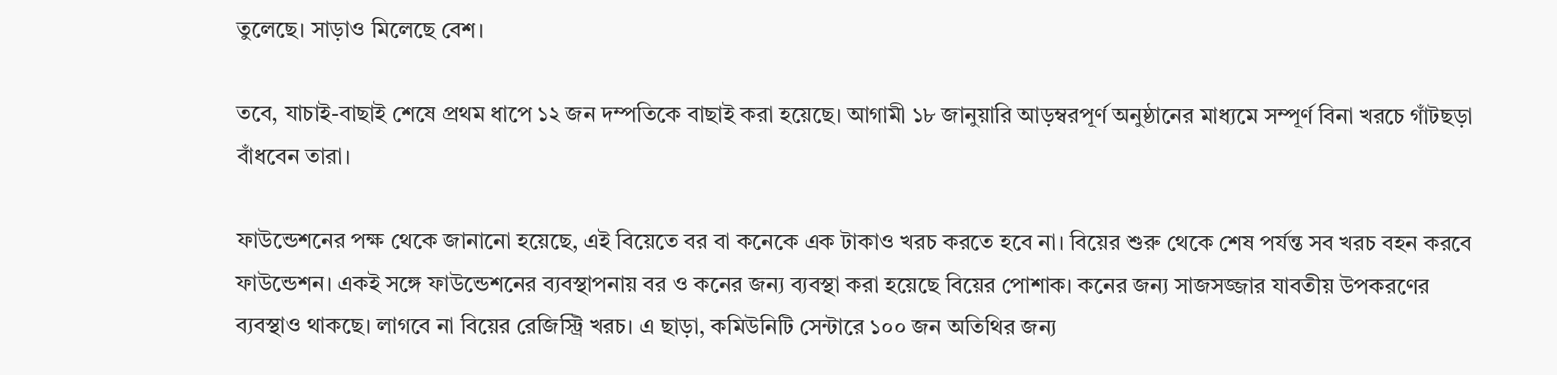তুলেছে। সাড়াও মিলেছে বেশ।

তবে, যাচাই-বাছাই শেষে প্রথম ধাপে ১২ জন দম্পতিকে বাছাই করা হয়েছে। আগামী ১৮ জানুয়ারি আড়ম্বরপূর্ণ অনুষ্ঠানের মাধ্যমে সম্পূর্ণ বিনা খরচে গাঁটছড়া বাঁধবেন তারা।

ফাউন্ডেশনের পক্ষ থেকে জানানো হয়েছে, এই বিয়েতে বর বা কনেকে এক টাকাও খরচ করতে হবে না। বিয়ের শুরু থেকে শেষ পর্যন্ত সব খরচ বহন করবে ফাউন্ডেশন। একই সঙ্গে ফাউন্ডেশনের ব্যবস্থাপনায় বর ও কনের জন্য ব্যবস্থা করা হয়েছে বিয়ের পোশাক। কনের জন্য সাজসজ্জার যাবতীয় উপকরণের ব্যবস্থাও থাকছে। লাগবে না বিয়ের রেজিস্ট্রি খরচ। এ ছাড়া, কমিউনিটি সেন্টারে ১০০ জন অতিথির জন্য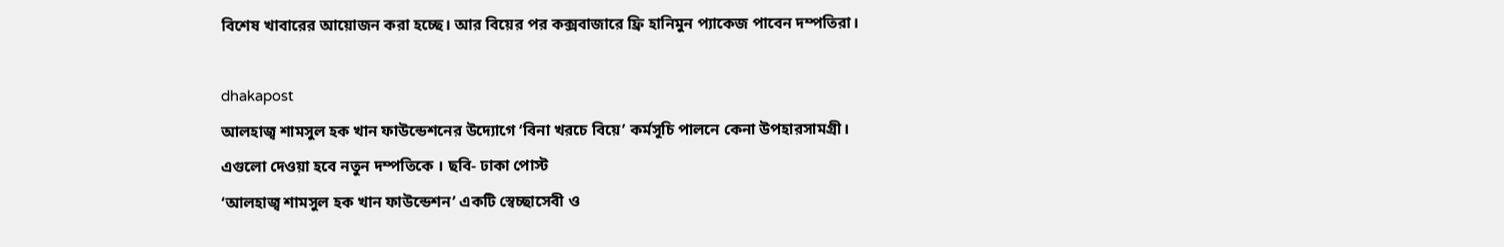বিশেষ খাবারের আয়োজন করা হচ্ছে। আর বিয়ের পর কক্সবাজারে ফ্রি হানিমুন প্যাকেজ পাবেন দম্পতিরা।

dhakapost
আলহাজ্ব শামসুল হক খান ফাউন্ডেশনের উদ্যোগে ‘বিনা খরচে বিয়ে’ কর্মসূচি পালনে কেনা উপহারসামগ্রী। এগুলো দেওয়া হবে নতুন দম্পতিকে । ছবি- ঢাকা পোস্ট
‘আলহাজ্ব শামসুল হক খান ফাউন্ডেশন’ একটি স্বেচ্ছাসেবী ও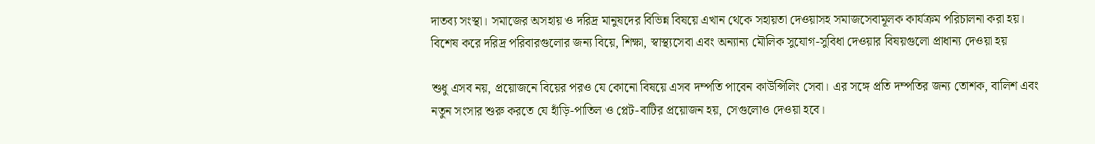দাতব্য সংস্থা। সমাজের অসহায় ও দরিদ্র মানুষদের বিভিন্ন বিষয়ে এখান থেকে সহায়তা দেওয়াসহ সমাজসেবামূলক কার্যক্রম পরিচালনা করা হয়। বিশেষ করে দরিদ্র পরিবারগুলোর জন্য বিয়ে, শিক্ষা, স্বাস্থ্যসেবা এবং অন্যান্য মৌলিক সুযোগ-সুবিধা দেওয়ার বিষয়গুলো প্রাধান্য দেওয়া হয়

শুধু এসব নয়, প্রয়োজনে বিয়ের পরও যে কোনো বিষয়ে এসব দম্পতি পাবেন কাউন্সিলিং সেবা। এর সঙ্গে প্রতি দম্পতির জন্য তোশক, বালিশ এবং নতুন সংসার শুরু করতে যে হাঁড়ি-পাতিল ও প্লেট-বাটির প্রয়োজন হয়, সেগুলোও দেওয়া হবে।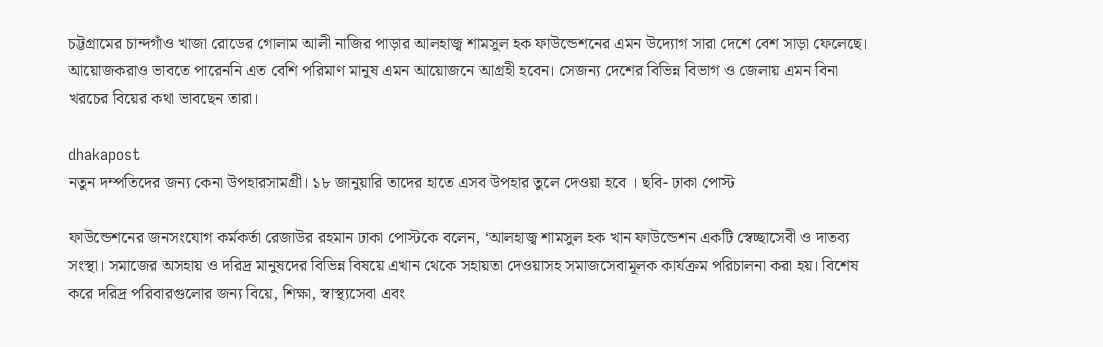চট্টগ্রামের চান্দগাঁও খাজা রোডের গোলাম আলী নাজির পাড়ার আলহাজ্ব শামসুল হক ফাউন্ডেশনের এমন উদ্যোগ সারা দেশে বেশ সাড়া ফেলেছে। আয়োজকরাও ভাবতে পারেননি এত বেশি পরিমাণ মানুষ এমন আয়োজনে আগ্রহী হবেন। সেজন্য দেশের বিভিন্ন বিভাগ ও জেলায় এমন বিনা খরচের বিয়ের কথা ভাবছেন তারা।

dhakapost
নতুন দম্পতিদের জন্য কেনা উপহারসামগ্রী। ১৮ জানুয়ারি তাদের হাতে এসব উপহার তুলে দেওয়া হবে । ছবি- ঢাকা পোস্ট

ফাউন্ডেশনের জনসংযোগ কর্মকর্তা রেজাউর রহমান ঢাকা পোস্টকে বলেন, ‘আলহাজ্ব শামসুল হক খান ফাউন্ডেশন একটি স্বেচ্ছাসেবী ও দাতব্য সংস্থা। সমাজের অসহায় ও দরিদ্র মানুষদের বিভিন্ন বিষয়ে এখান থেকে সহায়তা দেওয়াসহ সমাজসেবামূলক কার্যক্রম পরিচালনা করা হয়। বিশেষ করে দরিদ্র পরিবারগুলোর জন্য বিয়ে, শিক্ষা, স্বাস্থ্যসেবা এবং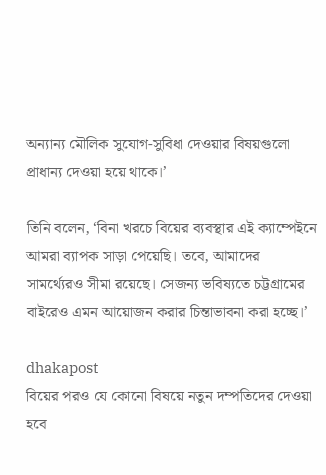অন্যান্য মৌলিক সুযোগ-সুবিধা দেওয়ার বিষয়গুলো প্রাধান্য দেওয়া হয়ে থাকে।’

তিনি বলেন, ‘বিনা খরচে বিয়ের ব্যবস্থার এই ক্যাম্পেইনে আমরা ব্যাপক সাড়া পেয়েছি। তবে, আমাদের সামর্থ্যেরও সীমা রয়েছে। সেজন্য ভবিষ্যতে চট্টগ্রামের বাইরেও এমন আয়োজন করার চিন্তাভাবনা করা হচ্ছে।’

dhakapost
বিয়ের পরও যে কোনো বিষয়ে নতুন দম্পতিদের দেওয়া হবে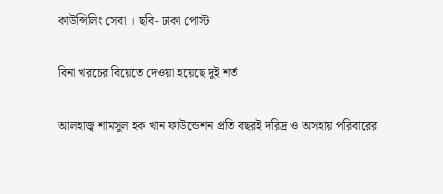কাউন্সিলিং সেবা । ছবি- ঢাকা পোস্ট

বিনা খরচের বিয়েতে দেওয়া হয়েছে দুই শর্ত

আলহাজ্ব শামসুল হক খান ফাউন্ডেশন প্রতি বছরই দরিদ্র ও অসহায় পরিবারের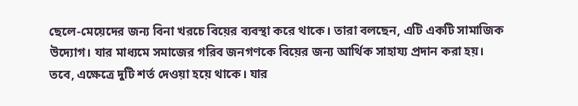ছেলে-মেয়েদের জন্য বিনা খরচে বিয়ের ব্যবস্থা করে থাকে। তারা বলছেন, এটি একটি সামাজিক উদ্যোগ। যার মাধ্যমে সমাজের গরিব জনগণকে বিয়ের জন্য আর্থিক সাহায্য প্রদান করা হয়। তবে, এক্ষেত্রে দুটি শর্ত দেওয়া হয়ে থাকে। যার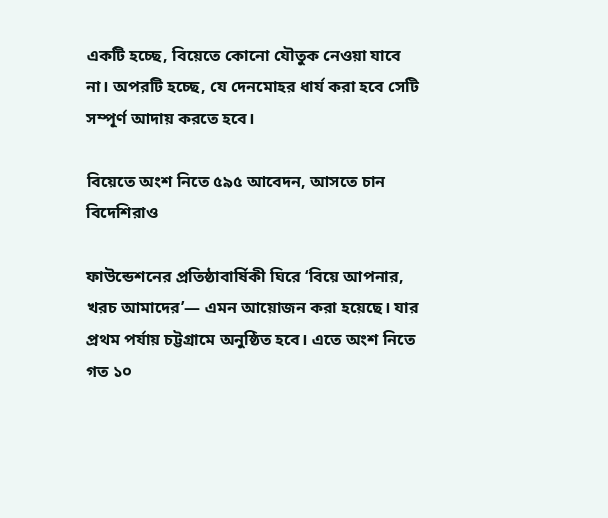একটি হচ্ছে, বিয়েতে কোনো যৌতুক নেওয়া যাবে না। অপরটি হচ্ছে, যে দেনমোহর ধার্য করা হবে সেটি সম্পূর্ণ আদায় করতে হবে।

বিয়েতে অংশ নিতে ৫৯৫ আবেদন, আসতে চান বিদেশিরাও

ফাউন্ডেশনের প্রতিষ্ঠাবার্ষিকী ঘিরে ‘বিয়ে আপনার, খরচ আমাদের’— এমন আয়োজন করা হয়েছে। যার প্রথম পর্যায় চট্টগ্রামে অনুষ্ঠিত হবে। এতে অংশ নিতে গত ১০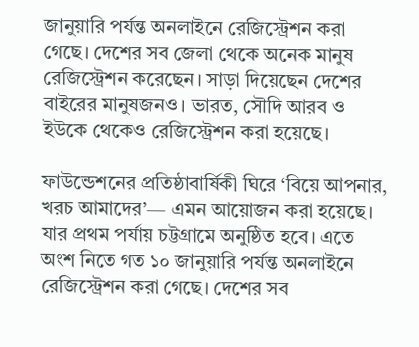জানুয়ারি পর্যন্ত অনলাইনে রেজিস্ট্রেশন করা গেছে। দেশের সব জেলা থেকে অনেক মানুষ রেজিস্ট্রেশন করেছেন। সাড়া দিয়েছেন দেশের বাইরের মানুষজনও। ভারত, সৌদি আরব ও ইউকে থেকেও রেজিস্ট্রেশন করা হয়েছে।

ফাউন্ডেশনের প্রতিষ্ঠাবার্ষিকী ঘিরে ‘বিয়ে আপনার, খরচ আমাদের’— এমন আয়োজন করা হয়েছে। যার প্রথম পর্যায় চট্টগ্রামে অনুষ্ঠিত হবে। এতে অংশ নিতে গত ১০ জানুয়ারি পর্যন্ত অনলাইনে রেজিস্ট্রেশন করা গেছে। দেশের সব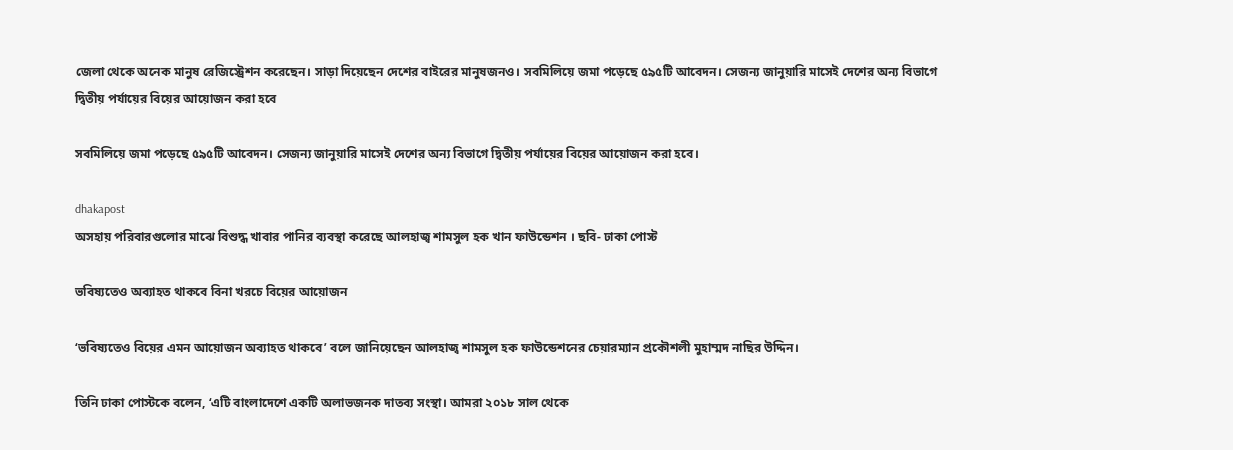জেলা থেকে অনেক মানুষ রেজিস্ট্রেশন করেছেন। সাড়া দিয়েছেন দেশের বাইরের মানুষজনও। সবমিলিয়ে জমা পড়েছে ৫৯৫টি আবেদন। সেজন্য জানুয়ারি মাসেই দেশের অন্য বিভাগে দ্বিতীয় পর্যায়ের বিয়ের আয়োজন করা হবে

সবমিলিয়ে জমা পড়েছে ৫৯৫টি আবেদন। সেজন্য জানুয়ারি মাসেই দেশের অন্য বিভাগে দ্বিতীয় পর্যায়ের বিয়ের আয়োজন করা হবে।

dhakapost
অসহায় পরিবারগুলোর মাঝে বিশুদ্ধ খাবার পানির ব্যবস্থা করেছে আলহাজ্ব শামসুল হক খান ফাউন্ডেশন । ছবি- ঢাকা পোস্ট

ভবিষ্যতেও অব্যাহত থাকবে বিনা খরচে বিয়ের আয়োজন

‘ভবিষ্যতেও বিয়ের এমন আয়োজন অব্যাহত থাকবে’ বলে জানিয়েছেন আলহাজ্ব শামসুল হক ফাউন্ডেশনের চেয়ারম্যান প্রকৌশলী মুহাম্মদ নাছির উদ্দিন।

তিনি ঢাকা পোস্টকে বলেন, ‘এটি বাংলাদেশে একটি অলাভজনক দাতব্য সংস্থা। আমরা ২০১৮ সাল থেকে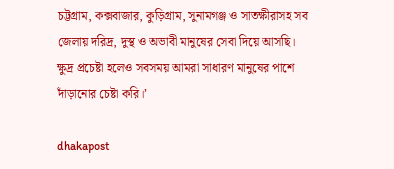চট্টগ্রাম, কক্সবাজার, কুড়িগ্রাম, সুনামগঞ্জ ও সাতক্ষীরাসহ সব জেলায় দরিদ্র, দুস্থ ও অভাবী মানুষের সেবা দিয়ে আসছি। ক্ষুদ্র প্রচেষ্টা হলেও সবসময় আমরা সাধারণ মানুষের পাশে দাঁড়ানোর চেষ্টা করি।’

dhakapost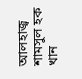আলহাজ্ব শামসুল হক খান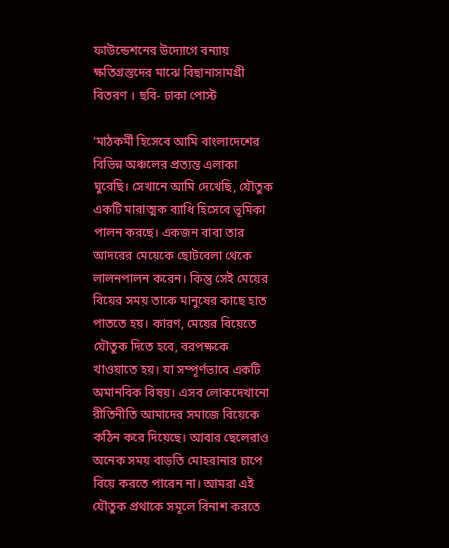ফাউন্ডেশনের উদ্যোগে বন্যায় ক্ষতিগ্রস্তদের মাঝে বিছানাসামগ্রী বিতরণ । ছবি- ঢাকা পোস্ট

‘মাঠকর্মী হিসেবে আমি বাংলাদেশের বিভিন্ন অঞ্চলের প্রত্যন্ত এলাকা ঘুরেছি। সেখানে আমি দেখেছি, যৌতুক একটি মারাত্মক ব্যাধি হিসেবে ভূমিকা পালন করছে। একজন বাবা তার আদরের মেয়েকে ছোটবেলা থেকে লালনপালন করেন। কিন্তু সেই মেয়ের বিয়ের সময় তাকে মানুষের কাছে হাত পাততে হয়। কারণ, মেয়ের বিয়েতে যৌতুক দিতে হবে, বরপক্ষকে খাওয়াতে হয়। যা সম্পূর্ণভাবে একটি অমানবিক বিষয়। এসব লোকদেখানো রীতিনীতি আমাদের সমাজে বিয়েকে কঠিন করে দিয়েছে। আবার ছেলেরাও অনেক সময় বাড়তি মোহরানার চাপে বিয়ে করতে পারেন না। আমরা এই যৌতুক প্রথাকে সমূলে বিনাশ করতে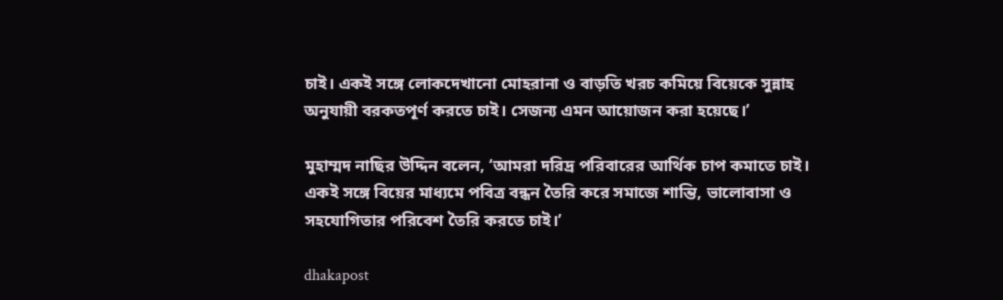চাই। একই সঙ্গে লোকদেখানো মোহরানা ও বাড়তি খরচ কমিয়ে বিয়েকে সুন্নাহ অনুযায়ী বরকতপূর্ণ করতে চাই। সেজন্য এমন আয়োজন করা হয়েছে।’

মুহাম্মদ নাছির উদ্দিন বলেন, ‘আমরা দরিদ্র পরিবারের আর্থিক চাপ কমাতে চাই। একই সঙ্গে বিয়ের মাধ্যমে পবিত্র বন্ধন তৈরি করে সমাজে শান্তি, ভালোবাসা ও সহযোগিতার পরিবেশ তৈরি করতে চাই।’

dhakapost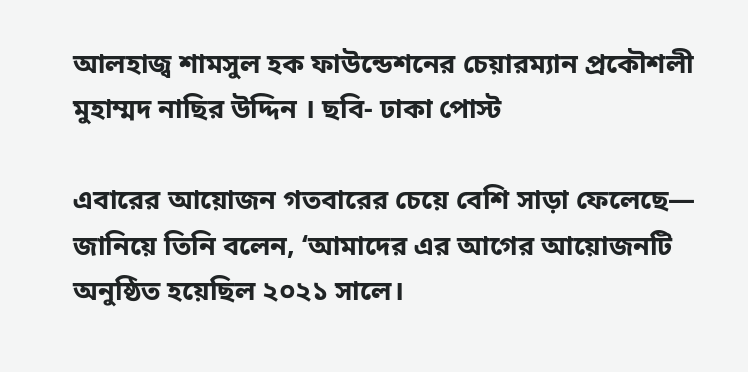আলহাজ্ব শামসুল হক ফাউন্ডেশনের চেয়ারম্যান প্রকৌশলী মুহাম্মদ নাছির উদ্দিন । ছবি- ঢাকা পোস্ট

এবারের আয়োজন গতবারের চেয়ে বেশি সাড়া ফেলেছে— জানিয়ে তিনি বলেন, ‘আমাদের এর আগের আয়োজনটি অনুষ্ঠিত হয়েছিল ২০২১ সালে।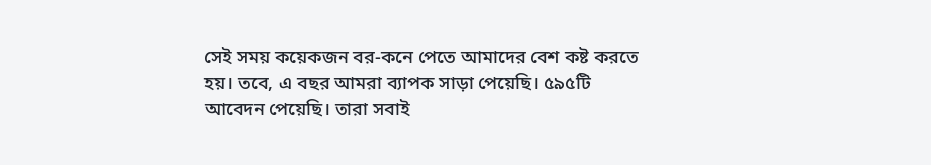সেই সময় কয়েকজন বর-কনে পেতে আমাদের বেশ কষ্ট করতে হয়। তবে, এ বছর আমরা ব্যাপক সাড়া পেয়েছি। ৫৯৫টি আবেদন পেয়েছি। তারা সবাই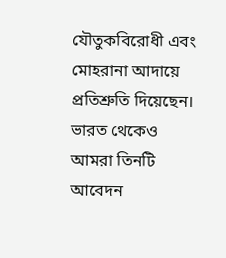যৌতুকবিরোধী এবং মোহরানা আদায়ে প্রতিশ্রুতি দিয়েছেন। ভারত থেকেও আমরা তিনটি আবেদন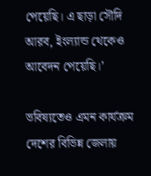পেয়েছি। এ ছাড়া সৌদি আরব, ইংল্যান্ড থেকেও আবেদন পেয়েছি।’

ভবিষ্যতেও এমন কার্যক্রম দেশের বিভিন্ন জেলায়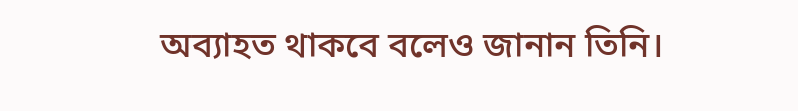অব্যাহত থাকবে বলেও জানান তিনি।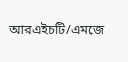আরএইচটি/এমজে